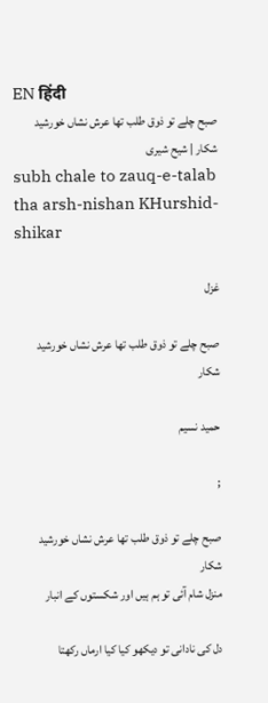EN हिंदी
صبح چلے تو ذوق طلب تھا عرش نشاں خورشید شکار | شیح شیری
subh chale to zauq-e-talab tha arsh-nishan KHurshid-shikar

غزل

صبح چلے تو ذوق طلب تھا عرش نشاں خورشید شکار

حمید نسیم

;

صبح چلے تو ذوق طلب تھا عرش نشاں خورشید شکار
منزل شام آئی تو ہم ہیں اور شکستوں کے انبار

دل کی نادانی تو دیکھو کیا کیا ارماں رکھتا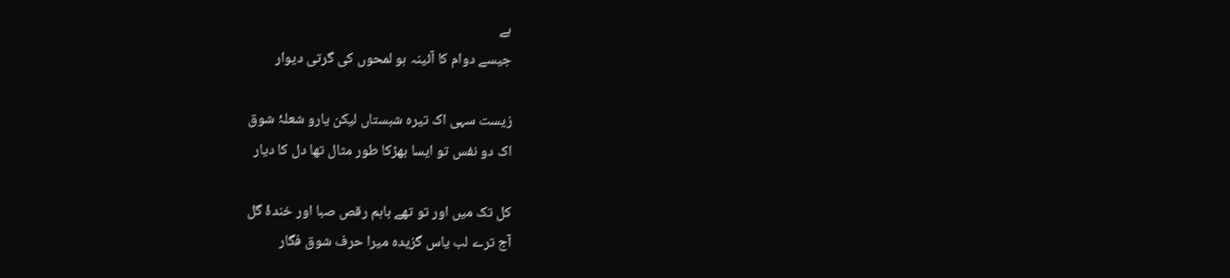ہے
جیسے دوام کا آئینہ ہو لمحوں کی گرتی دیوار

زیست سہی اک تیرہ شبستاں لیکن یارو شعلۂ شوق
اک دو نفس تو ایسا بھڑکا طور مثال تھا دل کا دیار

کل تک میں اور تو تھے باہم رقص صبا اور خندۂ گل
آج ترے لب یاس گزیدہ میرا حرف شوق فگار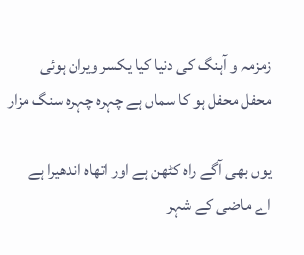زمزمہ و آہنگ کی دنیا کیا یکسر ویران ہوئی
محفل محفل ہو کا سماں ہے چہرہ چہرہ سنگ مزار

یوں بھی آگے راہ کٹھن ہے اور اتھاہ اندھیرا ہے
اے ماضی کے شہر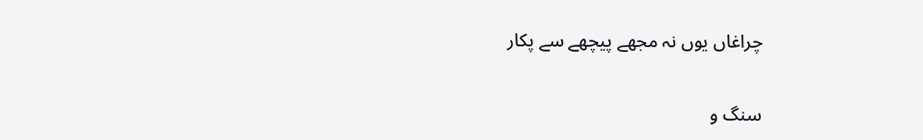چراغاں یوں نہ مجھے پیچھے سے پکار

سنگ و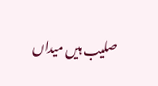صلیب ہیں میداں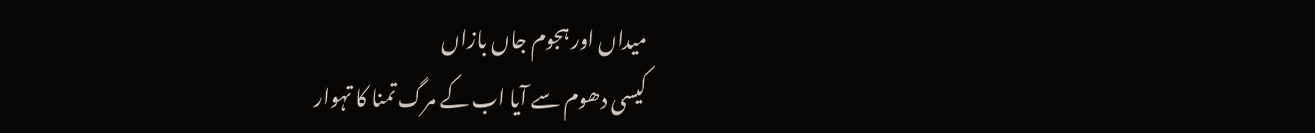میداں اور ہجوم جاں بازاں
کیسی دھوم سے آیا اب کے مرگ تمنا کا تہوار